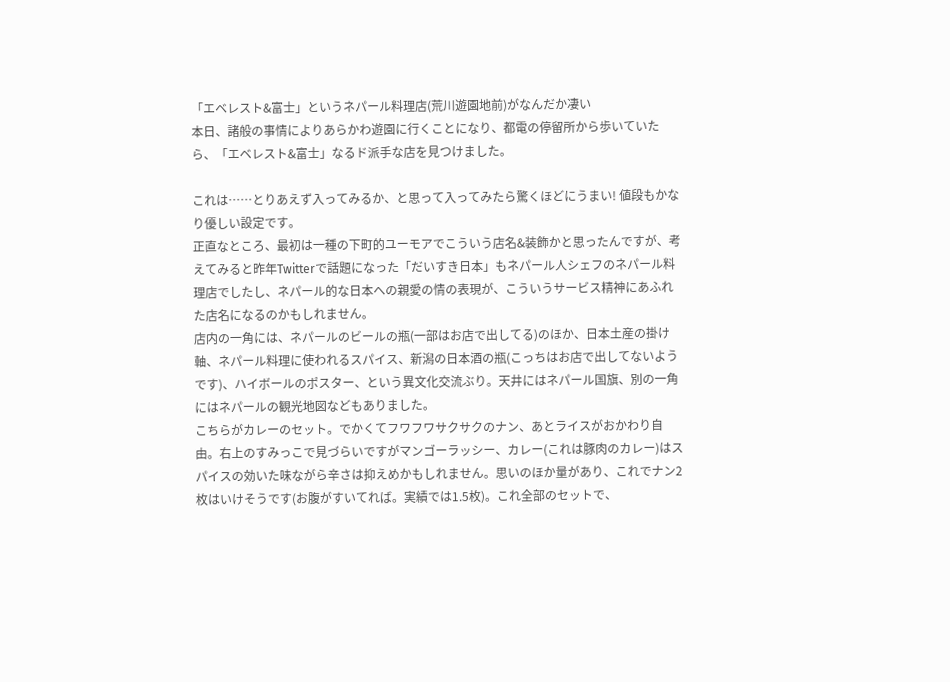「エベレスト&富士」というネパール料理店(荒川遊園地前)がなんだか凄い
本日、諸般の事情によりあらかわ遊園に行くことになり、都電の停留所から歩いていたら、「エベレスト&富士」なるド派手な店を見つけました。

これは……とりあえず入ってみるか、と思って入ってみたら驚くほどにうまい! 値段もかなり優しい設定です。
正直なところ、最初は一種の下町的ユーモアでこういう店名&装飾かと思ったんですが、考えてみると昨年Twitterで話題になった「だいすき日本」もネパール人シェフのネパール料理店でしたし、ネパール的な日本への親愛の情の表現が、こういうサービス精神にあふれた店名になるのかもしれません。
店内の一角には、ネパールのビールの瓶(一部はお店で出してる)のほか、日本土産の掛け軸、ネパール料理に使われるスパイス、新潟の日本酒の瓶(こっちはお店で出してないようです)、ハイボールのポスター、という異文化交流ぶり。天井にはネパール国旗、別の一角にはネパールの観光地図などもありました。
こちらがカレーのセット。でかくてフワフワサクサクのナン、あとライスがおかわり自由。右上のすみっこで見づらいですがマンゴーラッシー、カレー(これは豚肉のカレー)はスパイスの効いた味ながら辛さは抑えめかもしれません。思いのほか量があり、これでナン2枚はいけそうです(お腹がすいてれば。実績では1.5枚)。これ全部のセットで、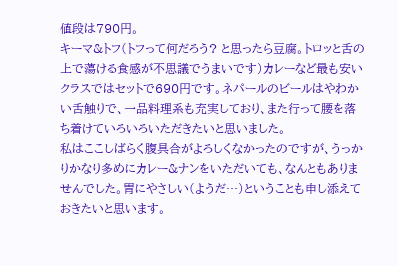値段は790円。
キーマ&トフ(トフって何だろう? と思ったら豆腐。トロッと舌の上で蕩ける食感が不思議でうまいです)カレーなど最も安いクラスではセットで690円です。ネパールのビールはやわかい舌触りで、一品料理系も充実しており、また行って腰を落ち着けていろいろいただきたいと思いました。
私はここしばらく腹具合がよろしくなかったのですが、うっかりかなり多めにカレー&ナンをいただいても、なんともありませんでした。胃にやさしい(ようだ…)ということも申し添えておきたいと思います。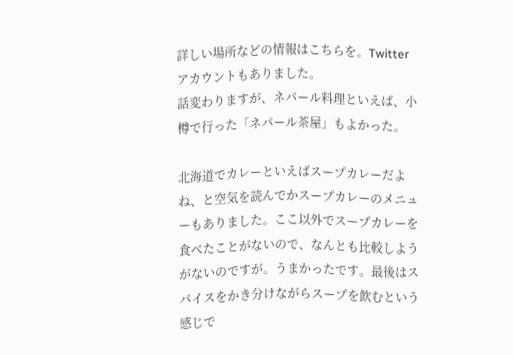詳しい場所などの情報はこちらを。Twitterアカウントもありました。
話変わりますが、ネパール料理といえば、小樽で行った「ネパール茶屋」もよかった。

北海道でカレーといえばスープカレーだよね、と空気を読んでかスープカレーのメニューもありました。ここ以外でスープカレーを食べたことがないので、なんとも比較しようがないのですが。うまかったです。最後はスパイスをかき分けながらスープを飲むという感じで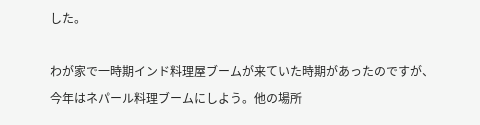した。

わが家で一時期インド料理屋ブームが来ていた時期があったのですが、今年はネパール料理ブームにしよう。他の場所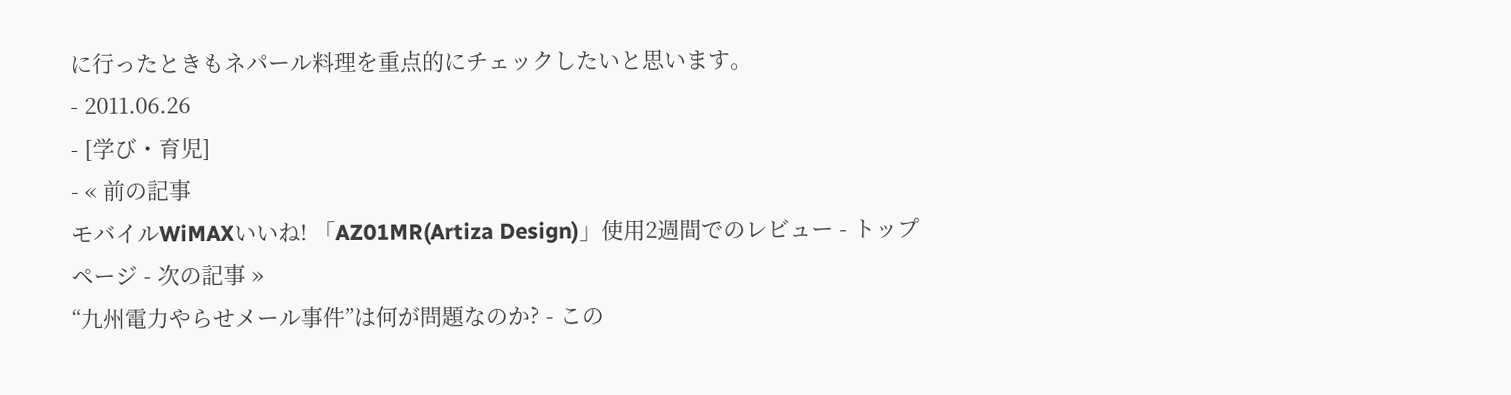に行ったときもネパール料理を重点的にチェックしたいと思います。
- 2011.06.26
- [学び・育児]
- « 前の記事
モバイルWiMAXいいね! 「AZ01MR(Artiza Design)」使用2週間でのレビュー - トップ
ページ - 次の記事 »
“九州電力やらせメール事件”は何が問題なのか? - この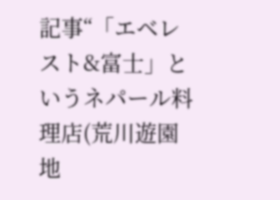記事“「エベレスト&富士」というネパール料理店(荒川遊園地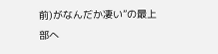前)がなんだか凄い”の最上部へ